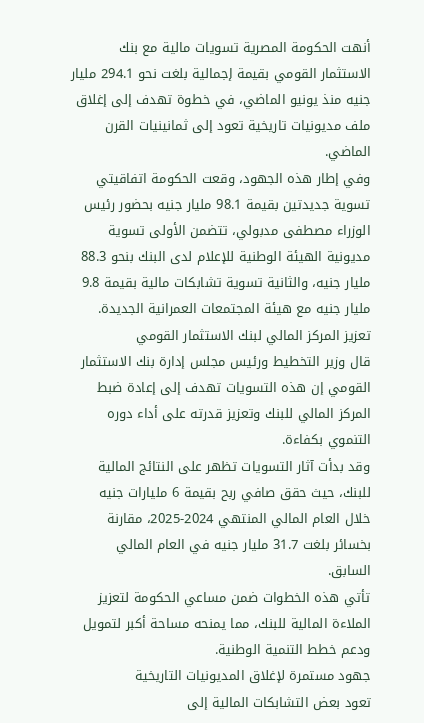أنهت الحكومة المصرية تسويات مالية مع بنك الاستثمار القومي بقيمة إجمالية بلغت نحو 294.1 مليار جنيه منذ يونيو الماضي، في خطوة تهدف إلى إغلاق ملف مديونيات تاريخية تعود إلى ثمانينيات القرن الماضي.
وفي إطار هذه الجهود، وقعت الحكومة اتفاقيتي تسوية جديدتين بقيمة 98.1 مليار جنيه بحضور رئيس الوزراء مصطفى مدبولي، تتضمن الأولى تسوية مديونية الهيئة الوطنية للإعلام لدى البنك بنحو 88.3 مليار جنيه، والثانية تسوية تشابكات مالية بقيمة 9.8 مليار جنيه مع هيئة المجتمعات العمرانية الجديدة.
تعزيز المركز المالي لبنك الاستثمار القومي
قال وزير التخطيط ورئيس مجلس إدارة بنك الاستثمار القومي إن هذه التسويات تهدف إلى إعادة ضبط المركز المالي للبنك وتعزيز قدرته على أداء دوره التنموي بكفاءة.
وقد بدأت آثار التسويات تظهر على النتائج المالية للبنك، حيث حقق صافي ربح بقيمة 6 مليارات جنيه خلال العام المالي المنتهي 2024-2025، مقارنة بخسائر بلغت 31.7 مليار جنيه في العام المالي السابق.
تأتي هذه الخطوات ضمن مساعي الحكومة لتعزيز الملاءة المالية للبنك، مما يمنحه مساحة أكبر لتمويل ودعم خطط التنمية الوطنية.
جهود مستمرة لإغلاق المديونيات التاريخية
تعود بعض التشابكات المالية إلى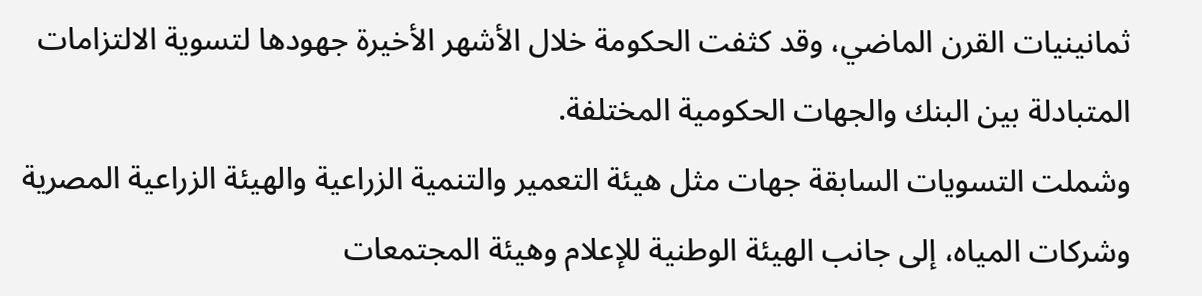ثمانينيات القرن الماضي، وقد كثفت الحكومة خلال الأشهر الأخيرة جهودها لتسوية الالتزامات المتبادلة بين البنك والجهات الحكومية المختلفة.
وشملت التسويات السابقة جهات مثل هيئة التعمير والتنمية الزراعية والهيئة الزراعية المصرية وشركات المياه، إلى جانب الهيئة الوطنية للإعلام وهيئة المجتمعات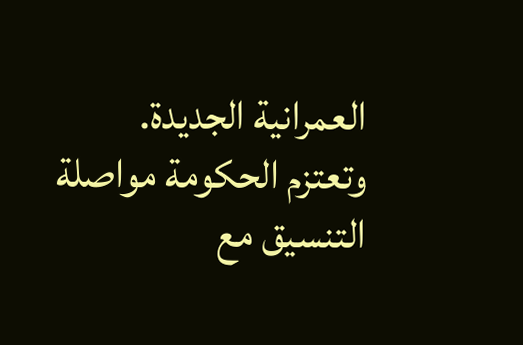العمرانية الجديدة.
وتعتزم الحكومة مواصلة التنسيق مع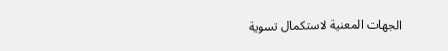الجهات المعنية لاستكمال تسوية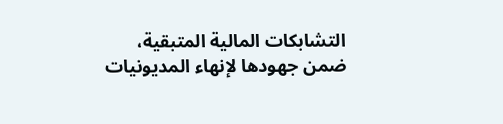التشابكات المالية المتبقية، ضمن جهودها لإنهاء المديونيات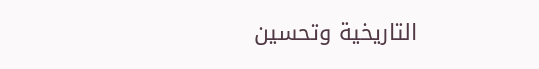التاريخية وتحسين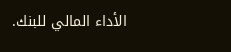الأداء المالي للبنك.